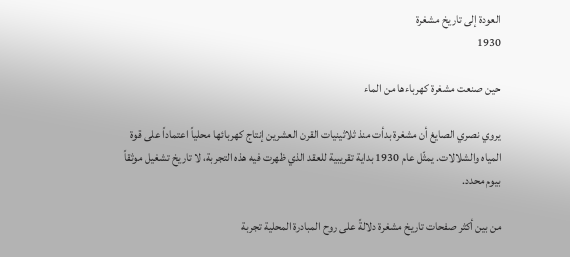العودة إلى تاريخ مشغرة
1930

حين صنعت مشغرة كهرباءها من الماء

يروي نصري الصايغ أن مشغرة بدأت منذ ثلاثينيات القرن العشرين إنتاج كهربائها محلياً اعتماداً على قوة المياه والشلالات. يمثّل عام 1930 بداية تقريبية للعقد الذي ظهرت فيه هذه التجربة، لا تاريخ تشغيل موثقاً بيوم محدد.

من بين أكثر صفحات تاريخ مشغرة دلالةً على روح المبادرة المحلية تجربة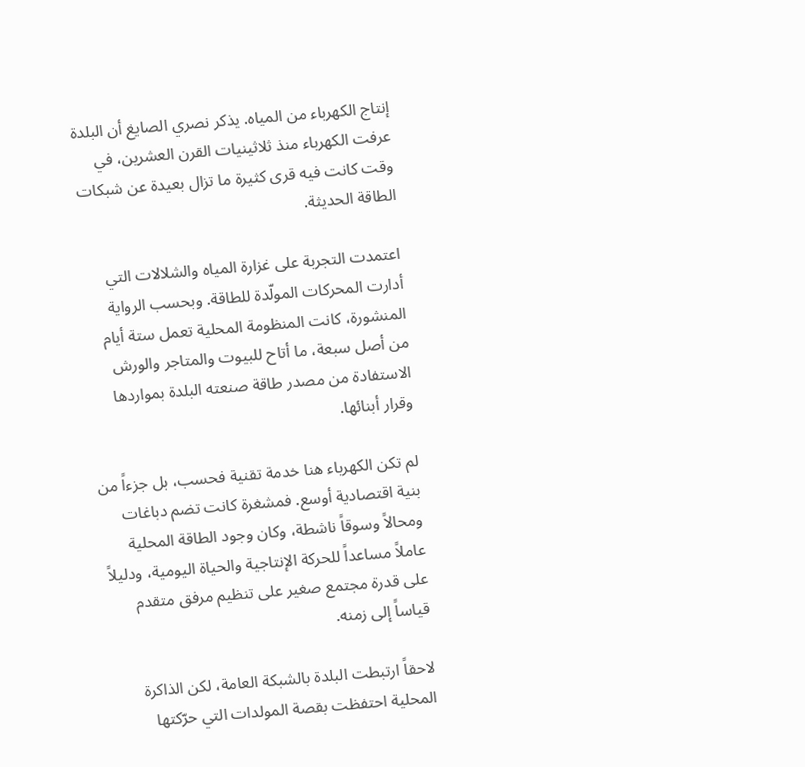إنتاج الكهرباء من المياه. يذكر نصري الصايغ أن البلدة عرفت الكهرباء منذ ثلاثينيات القرن العشرين، في وقت كانت فيه قرى كثيرة ما تزال بعيدة عن شبكات الطاقة الحديثة.

اعتمدت التجربة على غزارة المياه والشلالات التي أدارت المحركات المولّدة للطاقة. وبحسب الرواية المنشورة، كانت المنظومة المحلية تعمل ستة أيام من أصل سبعة، ما أتاح للبيوت والمتاجر والورش الاستفادة من مصدر طاقة صنعته البلدة بمواردها وقرار أبنائها.

لم تكن الكهرباء هنا خدمة تقنية فحسب، بل جزءاً من بنية اقتصادية أوسع. فمشغرة كانت تضم دباغات ومحالاً وسوقاً ناشطة، وكان وجود الطاقة المحلية عاملاً مساعداً للحركة الإنتاجية والحياة اليومية، ودليلاً على قدرة مجتمع صغير على تنظيم مرفق متقدم قياساً إلى زمنه.

لاحقاً ارتبطت البلدة بالشبكة العامة، لكن الذاكرة المحلية احتفظت بقصة المولدات التي حرّكتها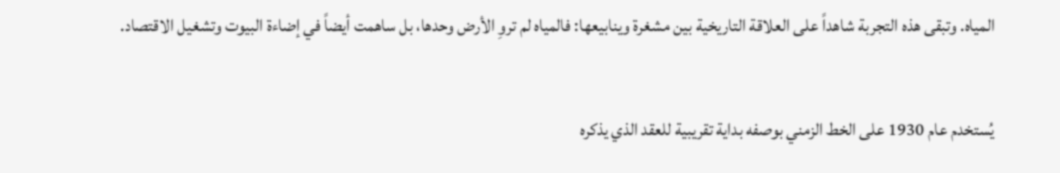المياه. وتبقى هذه التجربة شاهداً على العلاقة التاريخية بين مشغرة وينابيعها: فالمياه لم تروِ الأرض وحدها، بل ساهمت أيضاً في إضاءة البيوت وتشغيل الاقتصاد.

يُستخدم عام 1930 على الخط الزمني بوصفه بداية تقريبية للعقد الذي يذكره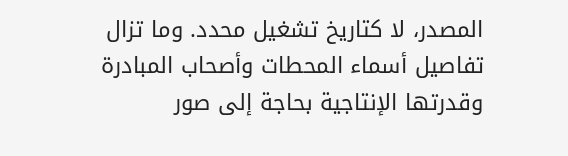المصدر، لا كتاريخ تشغيل محدد. وما تزال تفاصيل أسماء المحطات وأصحاب المبادرة وقدرتها الإنتاجية بحاجة إلى صور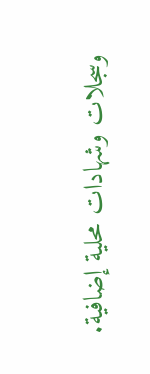وسجلات وشهادات محلية إضافية.